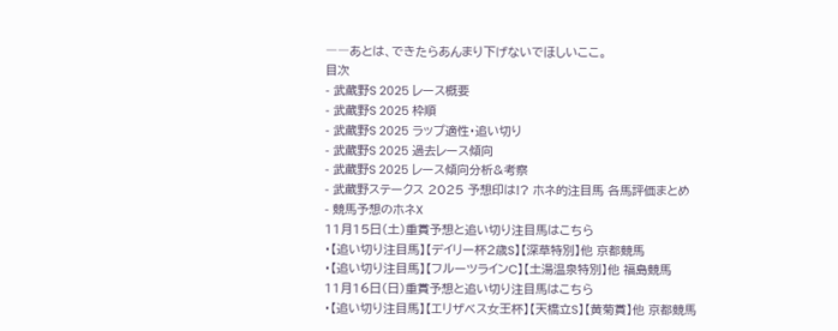――あとは、できたらあんまり下げないでほしいここ。
目次
- 武蔵野S 2025 レース概要
- 武蔵野S 2025 枠順
- 武蔵野S 2025 ラップ適性・追い切り
- 武蔵野S 2025 過去レース傾向
- 武蔵野S 2025 レース傾向分析&考察
- 武蔵野ステークス 2025 予想印は!? ホネ的注目馬 各馬評価まとめ
- 競馬予想のホネX
11月15日(土)重賞予想と追い切り注目馬はこちら
・【追い切り注目馬】【デイリー杯2歳S】【深草特別】他 京都競馬
・【追い切り注目馬】【フルーツラインC】【土湯温泉特別】他 福島競馬
11月16日(日)重賞予想と追い切り注目馬はこちら
・【追い切り注目馬】【エリザベス女王杯】【天橋立S】【黄菊賞】他 京都競馬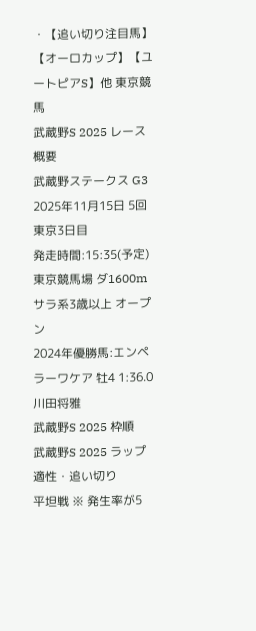・【追い切り注目馬】【オーロカップ】【ユートピアS】他 東京競馬
武蔵野S 2025 レース概要
武蔵野ステークス G3
2025年11月15日 5回東京3日目
発走時間:15:35(予定)
東京競馬場 ダ1600m
サラ系3歳以上 オープン
2024年優勝馬:エンペラーワケア 牡4 1:36.0 川田将雅
武蔵野S 2025 枠順
武蔵野S 2025 ラップ適性・追い切り
平坦戦 ※ 発生率が5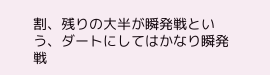割、残りの大半が瞬発戦という、ダートにしてはかなり瞬発戦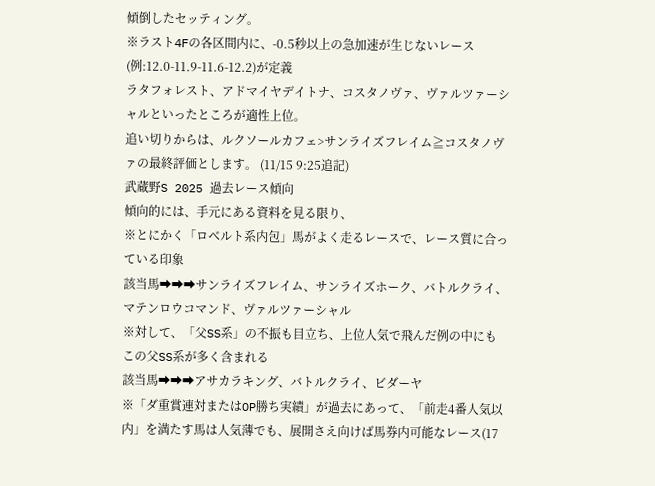傾倒したセッティング。
※ラスト4Fの各区間内に、-0.5秒以上の急加速が生じないレース(例:12.0-11.9-11.6-12.2)が定義
ラタフォレスト、アドマイヤデイトナ、コスタノヴァ、ヴァルツァーシャルといったところが適性上位。
追い切りからは、ルクソールカフェ>サンライズフレイム≧コスタノヴァの最終評価とします。 (11/15 9:25追記)
武蔵野S 2025 過去レース傾向
傾向的には、手元にある資料を見る限り、
※とにかく「ロベルト系内包」馬がよく走るレースで、レース質に合っている印象
該当馬➡➡➡サンライズフレイム、サンライズホーク、バトルクライ、マテンロウコマンド、ヴァルツァーシャル
※対して、「父SS系」の不振も目立ち、上位人気で飛んだ例の中にもこの父SS系が多く含まれる
該当馬➡➡➡アサカラキング、バトルクライ、ビダーヤ
※「ダ重賞連対またはOP勝ち実績」が過去にあって、「前走4番人気以内」を満たす馬は人気薄でも、展開さえ向けば馬券内可能なレース(17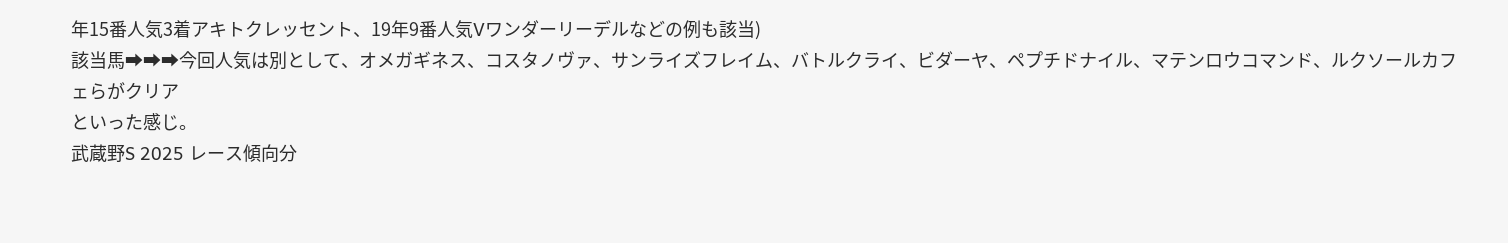年15番人気3着アキトクレッセント、19年9番人気Vワンダーリーデルなどの例も該当)
該当馬➡➡➡今回人気は別として、オメガギネス、コスタノヴァ、サンライズフレイム、バトルクライ、ビダーヤ、ペプチドナイル、マテンロウコマンド、ルクソールカフェらがクリア
といった感じ。
武蔵野S 2025 レース傾向分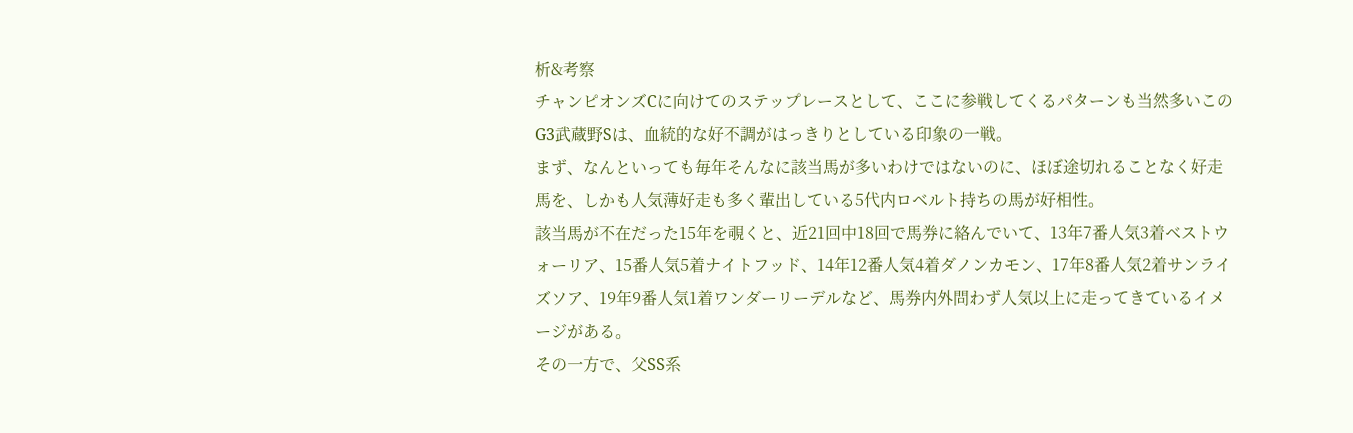析&考察
チャンピオンズCに向けてのステップレースとして、ここに参戦してくるパターンも当然多いこのG3武蔵野Sは、血統的な好不調がはっきりとしている印象の一戦。
まず、なんといっても毎年そんなに該当馬が多いわけではないのに、ほぼ途切れることなく好走馬を、しかも人気薄好走も多く輩出している5代内ロベルト持ちの馬が好相性。
該当馬が不在だった15年を覗くと、近21回中18回で馬券に絡んでいて、13年7番人気3着ベストウォーリア、15番人気5着ナイトフッド、14年12番人気4着ダノンカモン、17年8番人気2着サンライズソア、19年9番人気1着ワンダーリーデルなど、馬券内外問わず人気以上に走ってきているイメージがある。
その一方で、父SS系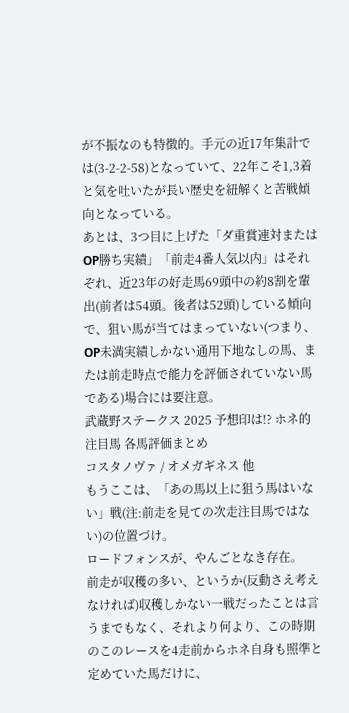が不振なのも特徴的。手元の近17年集計では(3-2-2-58)となっていて、22年こそ1,3着と気を吐いたが長い歴史を紐解くと苦戦傾向となっている。
あとは、3つ目に上げた「ダ重賞連対またはOP勝ち実績」「前走4番人気以内」はそれぞれ、近23年の好走馬69頭中の約8割を輩出(前者は54頭。後者は52頭)している傾向で、狙い馬が当てはまっていない(つまり、OP未満実績しかない通用下地なしの馬、または前走時点で能力を評価されていない馬である)場合には要注意。
武蔵野ステークス 2025 予想印は!? ホネ的注目馬 各馬評価まとめ
コスタノヴァ / オメガギネス 他
もうここは、「あの馬以上に狙う馬はいない」戦(注:前走を見ての次走注目馬ではない)の位置づけ。
ロードフォンスが、やんごとなき存在。
前走が収穫の多い、というか(反動さえ考えなければ)収穫しかない一戦だったことは言うまでもなく、それより何より、この時期のこのレースを4走前からホネ自身も照準と定めていた馬だけに、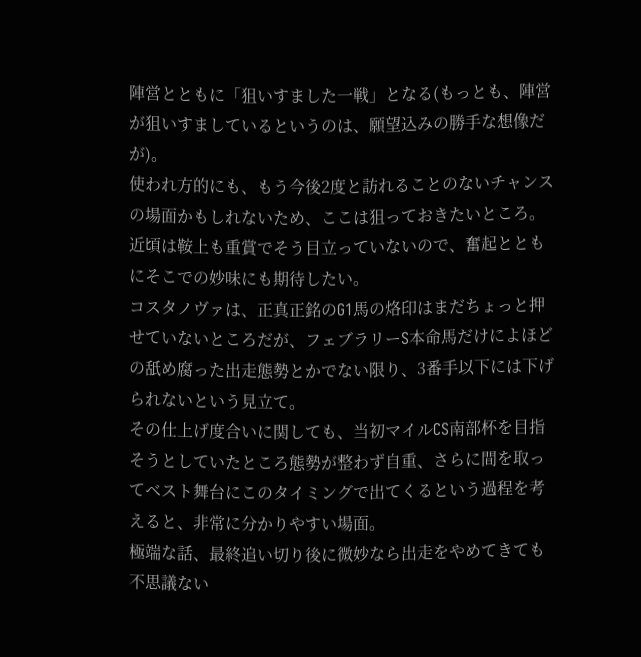陣営とともに「狙いすました一戦」となる(もっとも、陣営が狙いすましているというのは、願望込みの勝手な想像だが)。
使われ方的にも、もう今後2度と訪れることのないチャンスの場面かもしれないため、ここは狙っておきたいところ。
近頃は鞍上も重賞でそう目立っていないので、奮起とともにそこでの妙味にも期待したい。
コスタノヴァは、正真正銘のG1馬の烙印はまだちょっと押せていないところだが、フェブラリーS本命馬だけによほどの舐め腐った出走態勢とかでない限り、3番手以下には下げられないという見立て。
その仕上げ度合いに関しても、当初マイルCS南部杯を目指そうとしていたところ態勢が整わず自重、さらに間を取ってベスト舞台にこのタイミングで出てくるという過程を考えると、非常に分かりやすい場面。
極端な話、最終追い切り後に微妙なら出走をやめてきても不思議ない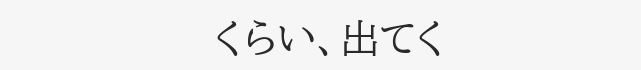くらい、出てく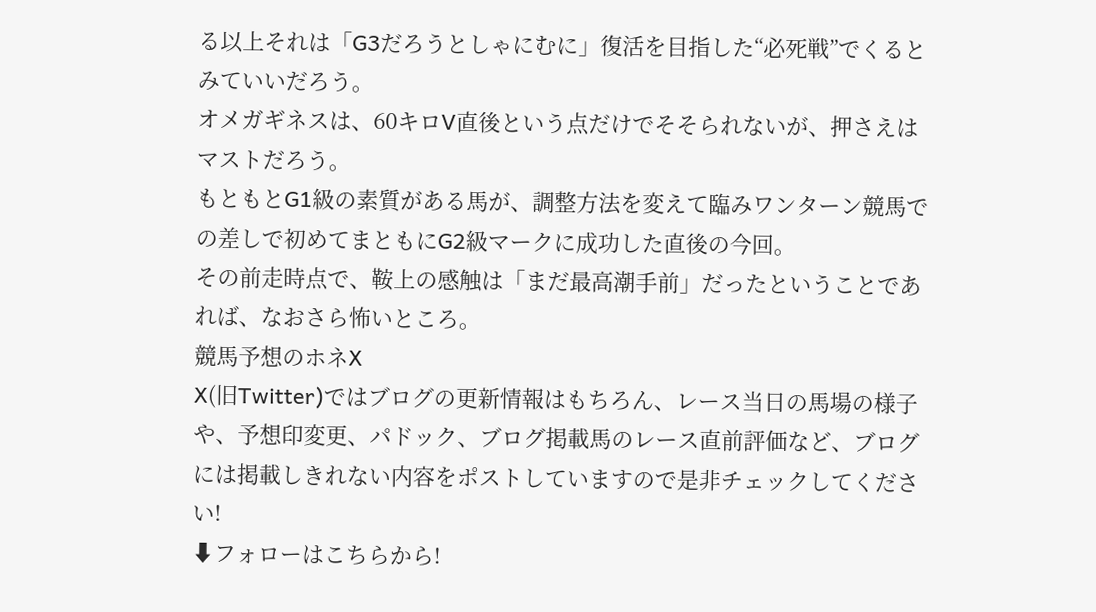る以上それは「G3だろうとしゃにむに」復活を目指した“必死戦”でくるとみていいだろう。
オメガギネスは、60キロV直後という点だけでそそられないが、押さえはマストだろう。
もともとG1級の素質がある馬が、調整方法を変えて臨みワンターン競馬での差しで初めてまともにG2級マークに成功した直後の今回。
その前走時点で、鞍上の感触は「まだ最高潮手前」だったということであれば、なおさら怖いところ。
競馬予想のホネX
X(旧Twitter)ではブログの更新情報はもちろん、レース当日の馬場の様子や、予想印変更、パドック、ブログ掲載馬のレース直前評価など、ブログには掲載しきれない内容をポストしていますので是非チェックしてください!
⬇フォローはこちらから!